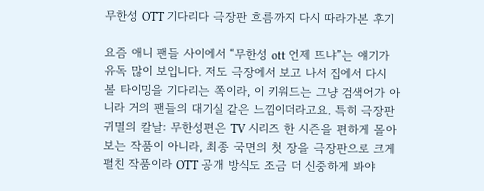무한성 OTT 기다리다 극장판 흐름까지 다시 따라가본 후기

요즘 애니 팬들 사이에서 “무한성 ott 언제 뜨냐”는 얘기가 유독 많이 보입니다. 저도 극장에서 보고 나서 집에서 다시 볼 타이밍을 기다리는 쪽이라, 이 키워드는 그냥 검색어가 아니라 거의 팬들의 대기실 같은 느낌이더라고요. 특히 극장판 귀멸의 칼날: 무한성편은 TV 시리즈 한 시즌을 편하게 몰아보는 작품이 아니라, 최종 국면의 첫 장을 극장판으로 크게 펼친 작품이라 OTT 공개 방식도 조금 더 신중하게 봐야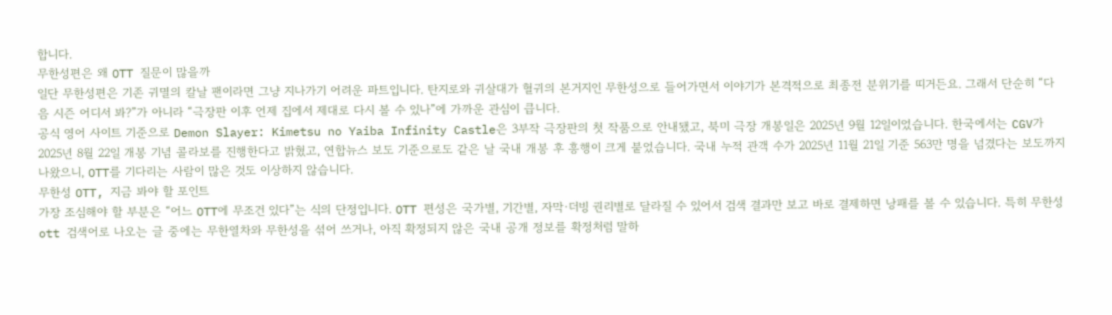합니다.
무한성편은 왜 OTT 질문이 많을까
일단 무한성편은 기존 귀멸의 칼날 팬이라면 그냥 지나가기 어려운 파트입니다. 탄지로와 귀살대가 혈귀의 본거지인 무한성으로 들어가면서 이야기가 본격적으로 최종전 분위기를 띠거든요. 그래서 단순히 “다음 시즌 어디서 봐?”가 아니라 “극장판 이후 언제 집에서 제대로 다시 볼 수 있나”에 가까운 관심이 큽니다.
공식 영어 사이트 기준으로 Demon Slayer: Kimetsu no Yaiba Infinity Castle은 3부작 극장판의 첫 작품으로 안내됐고, 북미 극장 개봉일은 2025년 9월 12일이었습니다. 한국에서는 CGV가 2025년 8월 22일 개봉 기념 콜라보를 진행한다고 밝혔고, 연합뉴스 보도 기준으로도 같은 날 국내 개봉 후 흥행이 크게 붙었습니다. 국내 누적 관객 수가 2025년 11월 21일 기준 563만 명을 넘겼다는 보도까지 나왔으니, OTT를 기다리는 사람이 많은 것도 이상하지 않습니다.
무한성 OTT, 지금 봐야 할 포인트
가장 조심해야 할 부분은 “어느 OTT에 무조건 있다”는 식의 단정입니다. OTT 편성은 국가별, 기간별, 자막·더빙 권리별로 달라질 수 있어서 검색 결과만 보고 바로 결제하면 낭패를 볼 수 있습니다. 특히 무한성 ott 검색어로 나오는 글 중에는 무한열차와 무한성을 섞어 쓰거나, 아직 확정되지 않은 국내 공개 정보를 확정처럼 말하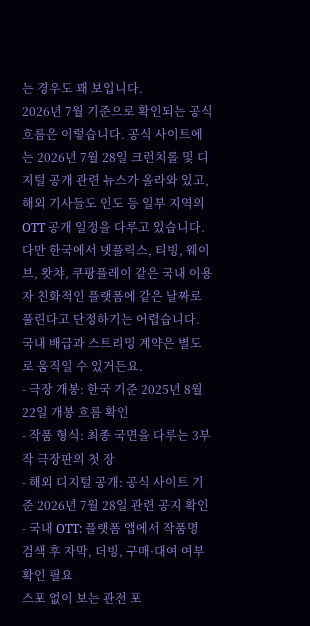는 경우도 꽤 보입니다.
2026년 7월 기준으로 확인되는 공식 흐름은 이렇습니다. 공식 사이트에는 2026년 7월 28일 크런치롤 및 디지털 공개 관련 뉴스가 올라와 있고, 해외 기사들도 인도 등 일부 지역의 OTT 공개 일정을 다루고 있습니다. 다만 한국에서 넷플릭스, 티빙, 웨이브, 왓챠, 쿠팡플레이 같은 국내 이용자 친화적인 플랫폼에 같은 날짜로 풀린다고 단정하기는 어렵습니다. 국내 배급과 스트리밍 계약은 별도로 움직일 수 있거든요.
- 극장 개봉: 한국 기준 2025년 8월 22일 개봉 흐름 확인
- 작품 형식: 최종 국면을 다루는 3부작 극장판의 첫 장
- 해외 디지털 공개: 공식 사이트 기준 2026년 7월 28일 관련 공지 확인
- 국내 OTT: 플랫폼 앱에서 작품명 검색 후 자막, 더빙, 구매·대여 여부 확인 필요
스포 없이 보는 관전 포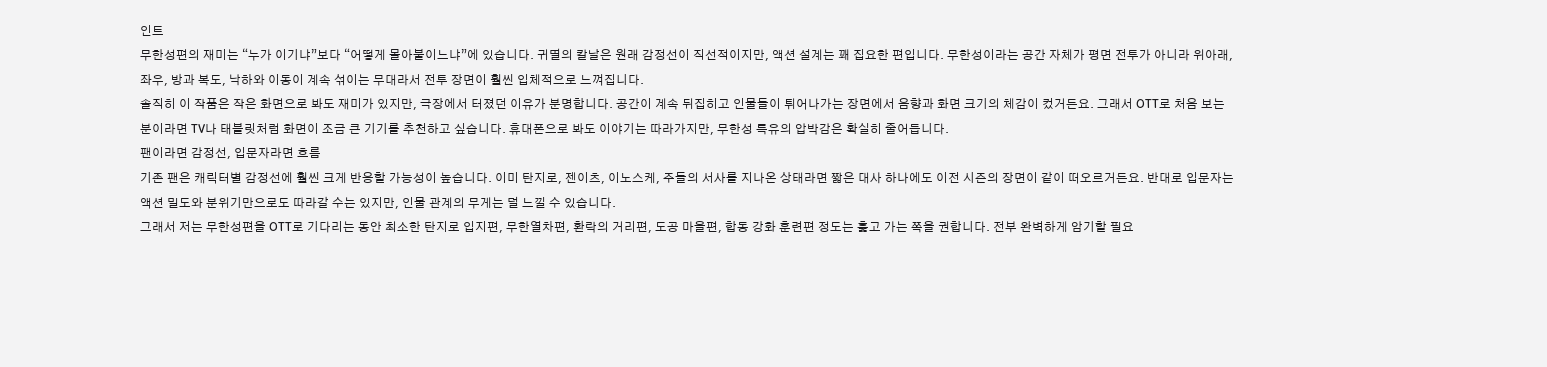인트
무한성편의 재미는 “누가 이기냐”보다 “어떻게 몰아붙이느냐”에 있습니다. 귀멸의 칼날은 원래 감정선이 직선적이지만, 액션 설계는 꽤 집요한 편입니다. 무한성이라는 공간 자체가 평면 전투가 아니라 위아래, 좌우, 방과 복도, 낙하와 이동이 계속 섞이는 무대라서 전투 장면이 훨씬 입체적으로 느껴집니다.
솔직히 이 작품은 작은 화면으로 봐도 재미가 있지만, 극장에서 터졌던 이유가 분명합니다. 공간이 계속 뒤집히고 인물들이 튀어나가는 장면에서 음향과 화면 크기의 체감이 컸거든요. 그래서 OTT로 처음 보는 분이라면 TV나 태블릿처럼 화면이 조금 큰 기기를 추천하고 싶습니다. 휴대폰으로 봐도 이야기는 따라가지만, 무한성 특유의 압박감은 확실히 줄어듭니다.
팬이라면 감정선, 입문자라면 흐름
기존 팬은 캐릭터별 감정선에 훨씬 크게 반응할 가능성이 높습니다. 이미 탄지로, 젠이츠, 이노스케, 주들의 서사를 지나온 상태라면 짧은 대사 하나에도 이전 시즌의 장면이 같이 떠오르거든요. 반대로 입문자는 액션 밀도와 분위기만으로도 따라갈 수는 있지만, 인물 관계의 무게는 덜 느낄 수 있습니다.
그래서 저는 무한성편을 OTT로 기다리는 동안 최소한 탄지로 입지편, 무한열차편, 환락의 거리편, 도공 마을편, 합동 강화 훈련편 정도는 훑고 가는 쪽을 권합니다. 전부 완벽하게 암기할 필요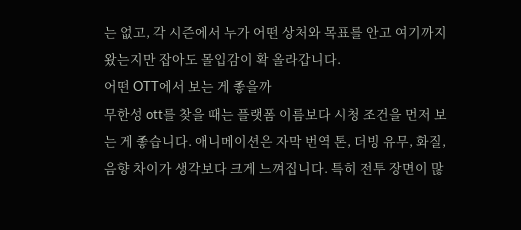는 없고, 각 시즌에서 누가 어떤 상처와 목표를 안고 여기까지 왔는지만 잡아도 몰입감이 확 올라갑니다.
어떤 OTT에서 보는 게 좋을까
무한성 ott를 찾을 때는 플랫폼 이름보다 시청 조건을 먼저 보는 게 좋습니다. 애니메이션은 자막 번역 톤, 더빙 유무, 화질, 음향 차이가 생각보다 크게 느껴집니다. 특히 전투 장면이 많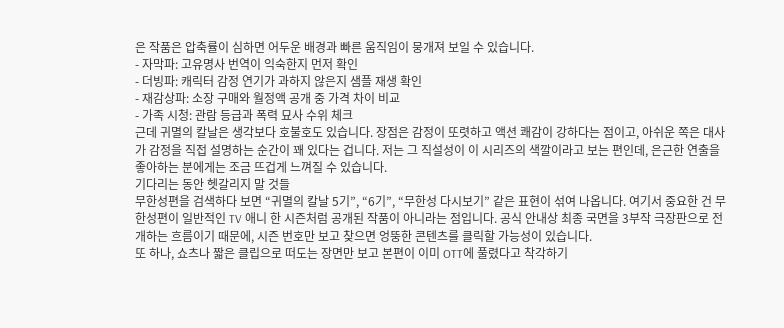은 작품은 압축률이 심하면 어두운 배경과 빠른 움직임이 뭉개져 보일 수 있습니다.
- 자막파: 고유명사 번역이 익숙한지 먼저 확인
- 더빙파: 캐릭터 감정 연기가 과하지 않은지 샘플 재생 확인
- 재감상파: 소장 구매와 월정액 공개 중 가격 차이 비교
- 가족 시청: 관람 등급과 폭력 묘사 수위 체크
근데 귀멸의 칼날은 생각보다 호불호도 있습니다. 장점은 감정이 또렷하고 액션 쾌감이 강하다는 점이고, 아쉬운 쪽은 대사가 감정을 직접 설명하는 순간이 꽤 있다는 겁니다. 저는 그 직설성이 이 시리즈의 색깔이라고 보는 편인데, 은근한 연출을 좋아하는 분에게는 조금 뜨겁게 느껴질 수 있습니다.
기다리는 동안 헷갈리지 말 것들
무한성편을 검색하다 보면 “귀멸의 칼날 5기”, “6기”, “무한성 다시보기” 같은 표현이 섞여 나옵니다. 여기서 중요한 건 무한성편이 일반적인 TV 애니 한 시즌처럼 공개된 작품이 아니라는 점입니다. 공식 안내상 최종 국면을 3부작 극장판으로 전개하는 흐름이기 때문에, 시즌 번호만 보고 찾으면 엉뚱한 콘텐츠를 클릭할 가능성이 있습니다.
또 하나, 쇼츠나 짧은 클립으로 떠도는 장면만 보고 본편이 이미 OTT에 풀렸다고 착각하기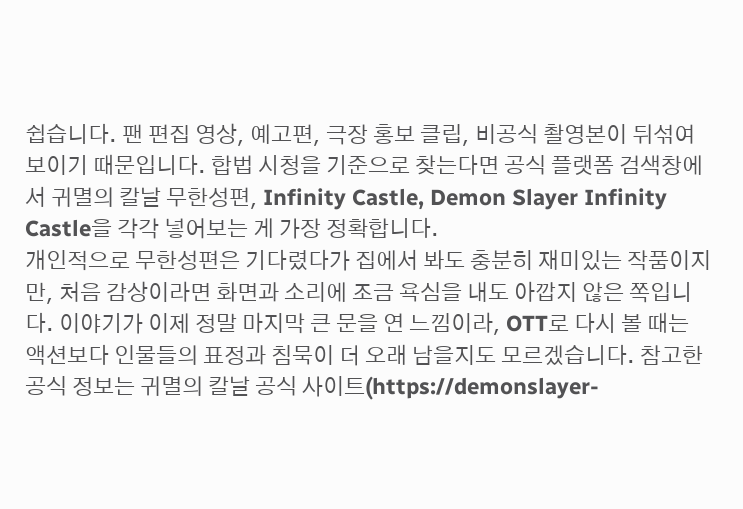쉽습니다. 팬 편집 영상, 예고편, 극장 홍보 클립, 비공식 촬영본이 뒤섞여 보이기 때문입니다. 합법 시청을 기준으로 찾는다면 공식 플랫폼 검색창에서 귀멸의 칼날 무한성편, Infinity Castle, Demon Slayer Infinity Castle을 각각 넣어보는 게 가장 정확합니다.
개인적으로 무한성편은 기다렸다가 집에서 봐도 충분히 재미있는 작품이지만, 처음 감상이라면 화면과 소리에 조금 욕심을 내도 아깝지 않은 쪽입니다. 이야기가 이제 정말 마지막 큰 문을 연 느낌이라, OTT로 다시 볼 때는 액션보다 인물들의 표정과 침묵이 더 오래 남을지도 모르겠습니다. 참고한 공식 정보는 귀멸의 칼날 공식 사이트(https://demonslayer-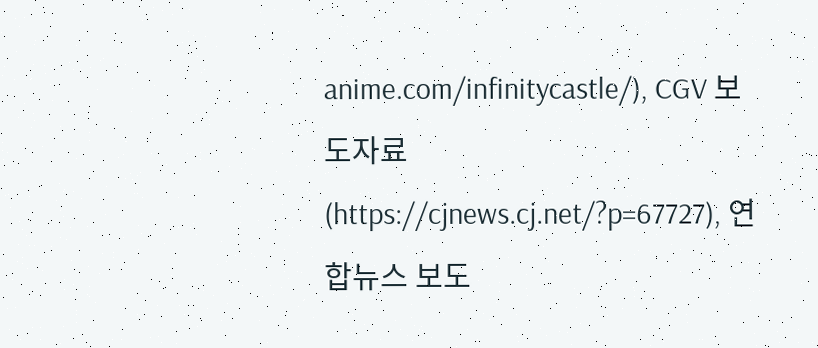anime.com/infinitycastle/), CGV 보도자료(https://cjnews.cj.net/?p=67727), 연합뉴스 보도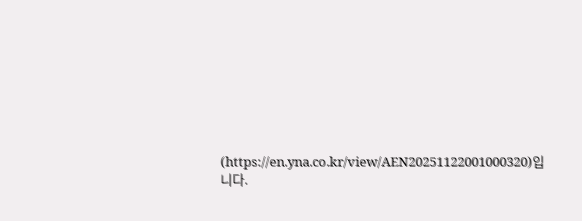(https://en.yna.co.kr/view/AEN20251122001000320)입니다.